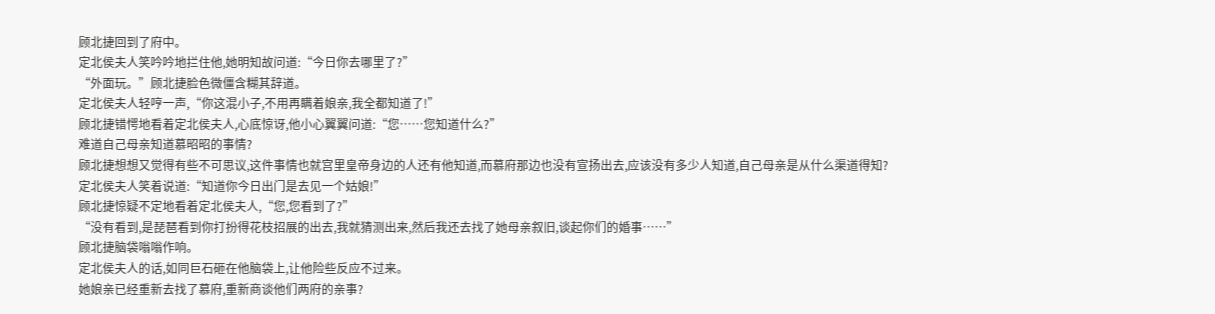顾北捷回到了府中。
定北侯夫人笑吟吟地拦住他,她明知故问道:“今日你去哪里了?”
“外面玩。”顾北捷脸色微僵含糊其辞道。
定北侯夫人轻哼一声,“你这混小子,不用再瞒着娘亲,我全都知道了!”
顾北捷错愕地看着定北侯夫人,心底惊讶,他小心翼翼问道:“您……您知道什么?”
难道自己母亲知道慕昭昭的事情?
顾北捷想想又觉得有些不可思议,这件事情也就宫里皇帝身边的人还有他知道,而慕府那边也没有宣扬出去,应该没有多少人知道,自己母亲是从什么渠道得知?
定北侯夫人笑着说道:“知道你今日出门是去见一个姑娘!”
顾北捷惊疑不定地看着定北侯夫人,“您,您看到了?”
“没有看到,是琵琶看到你打扮得花枝招展的出去,我就猜测出来,然后我还去找了她母亲叙旧,谈起你们的婚事……”
顾北捷脑袋嗡嗡作响。
定北侯夫人的话,如同巨石砸在他脑袋上,让他险些反应不过来。
她娘亲已经重新去找了慕府,重新商谈他们两府的亲事?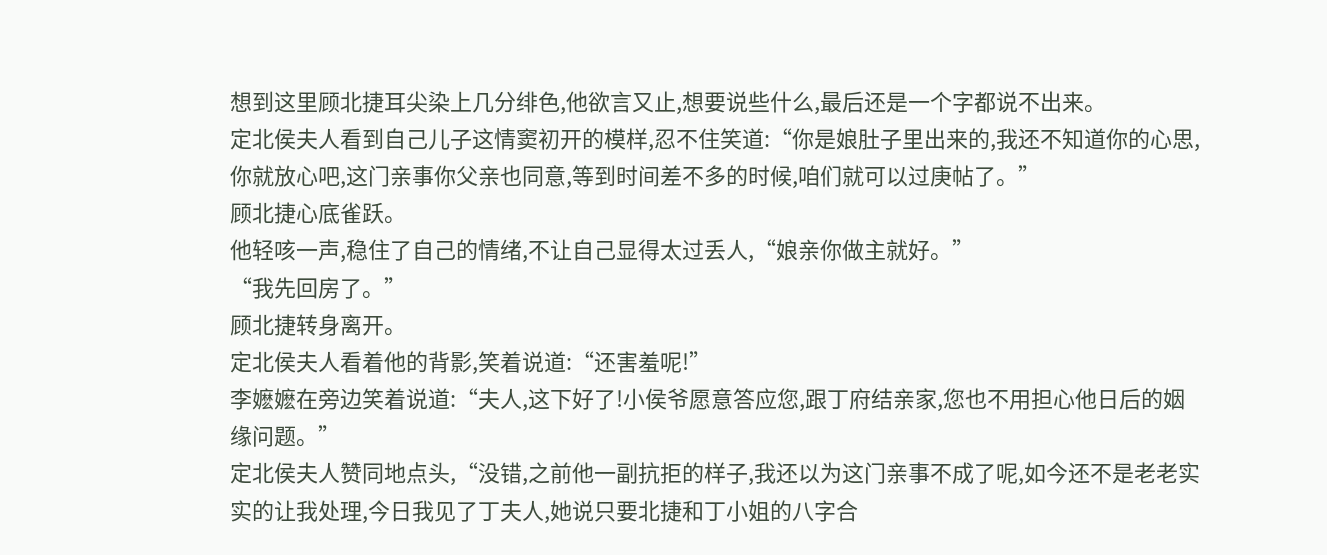想到这里顾北捷耳尖染上几分绯色,他欲言又止,想要说些什么,最后还是一个字都说不出来。
定北侯夫人看到自己儿子这情窦初开的模样,忍不住笑道:“你是娘肚子里出来的,我还不知道你的心思,你就放心吧,这门亲事你父亲也同意,等到时间差不多的时候,咱们就可以过庚帖了。”
顾北捷心底雀跃。
他轻咳一声,稳住了自己的情绪,不让自己显得太过丢人,“娘亲你做主就好。”
“我先回房了。”
顾北捷转身离开。
定北侯夫人看着他的背影,笑着说道:“还害羞呢!”
李嬷嬷在旁边笑着说道:“夫人,这下好了!小侯爷愿意答应您,跟丁府结亲家,您也不用担心他日后的姻缘问题。”
定北侯夫人赞同地点头,“没错,之前他一副抗拒的样子,我还以为这门亲事不成了呢,如今还不是老老实实的让我处理,今日我见了丁夫人,她说只要北捷和丁小姐的八字合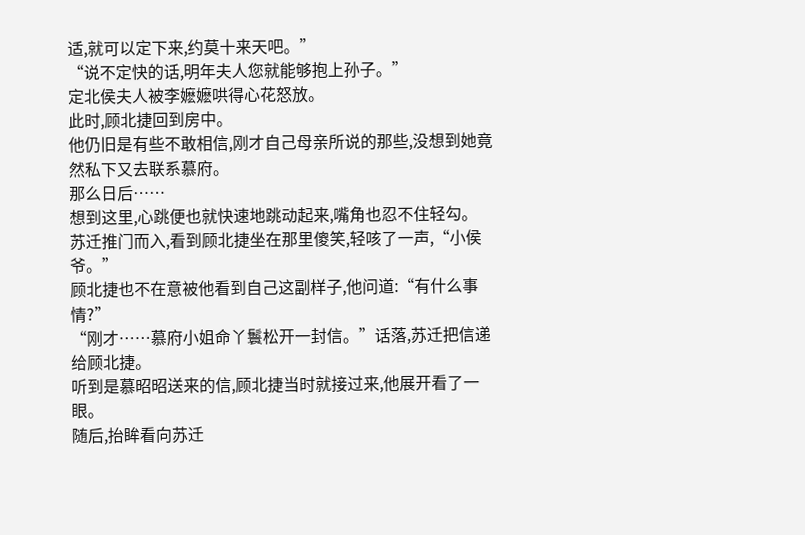适,就可以定下来,约莫十来天吧。”
“说不定快的话,明年夫人您就能够抱上孙子。”
定北侯夫人被李嬷嬷哄得心花怒放。
此时,顾北捷回到房中。
他仍旧是有些不敢相信,刚才自己母亲所说的那些,没想到她竟然私下又去联系慕府。
那么日后……
想到这里,心跳便也就快速地跳动起来,嘴角也忍不住轻勾。
苏迁推门而入,看到顾北捷坐在那里傻笑,轻咳了一声,“小侯爷。”
顾北捷也不在意被他看到自己这副样子,他问道:“有什么事情?”
“刚才……慕府小姐命丫鬟松开一封信。”话落,苏迁把信递给顾北捷。
听到是慕昭昭送来的信,顾北捷当时就接过来,他展开看了一眼。
随后,抬眸看向苏迁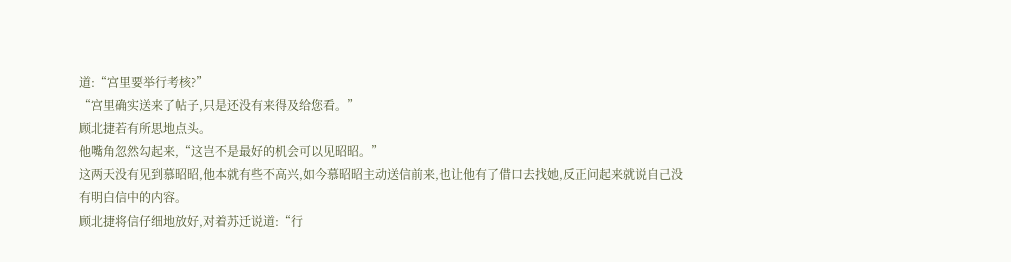道:“宫里要举行考核?”
“宫里确实送来了帖子,只是还没有来得及给您看。”
顾北捷若有所思地点头。
他嘴角忽然勾起来,“这岂不是最好的机会可以见昭昭。”
这两天没有见到慕昭昭,他本就有些不高兴,如今慕昭昭主动送信前来,也让他有了借口去找她,反正问起来就说自己没有明白信中的内容。
顾北捷将信仔细地放好,对着苏迁说道:“行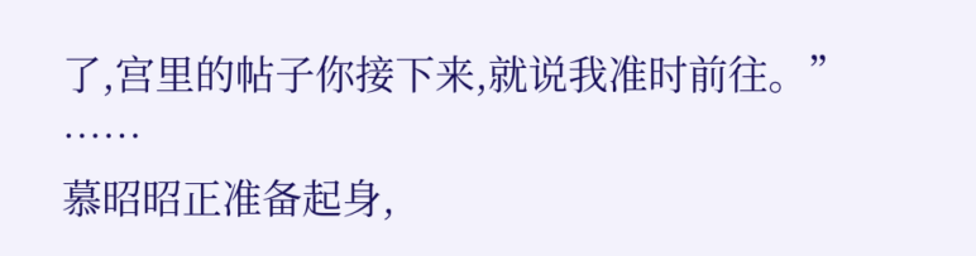了,宫里的帖子你接下来,就说我准时前往。”
……
慕昭昭正准备起身,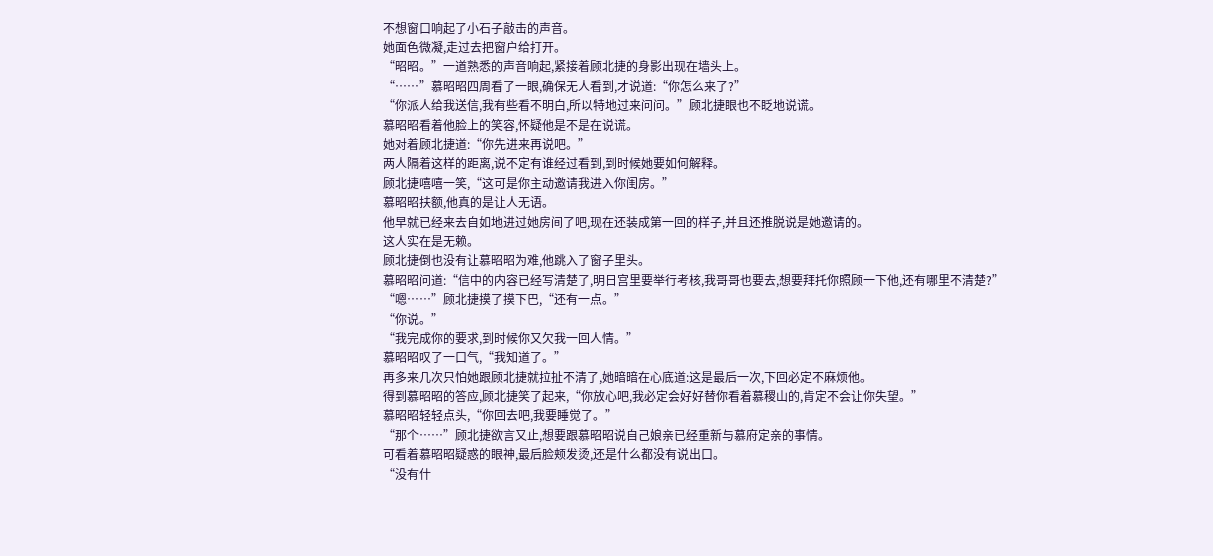不想窗口响起了小石子敲击的声音。
她面色微凝,走过去把窗户给打开。
“昭昭。”一道熟悉的声音响起,紧接着顾北捷的身影出现在墙头上。
“……”慕昭昭四周看了一眼,确保无人看到,才说道:“你怎么来了?”
“你派人给我送信,我有些看不明白,所以特地过来问问。”顾北捷眼也不眨地说谎。
慕昭昭看着他脸上的笑容,怀疑他是不是在说谎。
她对着顾北捷道:“你先进来再说吧。”
两人隔着这样的距离,说不定有谁经过看到,到时候她要如何解释。
顾北捷嘻嘻一笑,“这可是你主动邀请我进入你闺房。”
慕昭昭扶额,他真的是让人无语。
他早就已经来去自如地进过她房间了吧,现在还装成第一回的样子,并且还推脱说是她邀请的。
这人实在是无赖。
顾北捷倒也没有让慕昭昭为难,他跳入了窗子里头。
慕昭昭问道:“信中的内容已经写清楚了,明日宫里要举行考核,我哥哥也要去,想要拜托你照顾一下他,还有哪里不清楚?”
“嗯……”顾北捷摸了摸下巴,“还有一点。”
“你说。”
“我完成你的要求,到时候你又欠我一回人情。”
慕昭昭叹了一口气,“我知道了。”
再多来几次只怕她跟顾北捷就拉扯不清了,她暗暗在心底道:这是最后一次,下回必定不麻烦他。
得到慕昭昭的答应,顾北捷笑了起来,“你放心吧,我必定会好好替你看着慕稷山的,肯定不会让你失望。”
慕昭昭轻轻点头,“你回去吧,我要睡觉了。”
“那个……”顾北捷欲言又止,想要跟慕昭昭说自己娘亲已经重新与慕府定亲的事情。
可看着慕昭昭疑惑的眼神,最后脸颊发烫,还是什么都没有说出口。
“没有什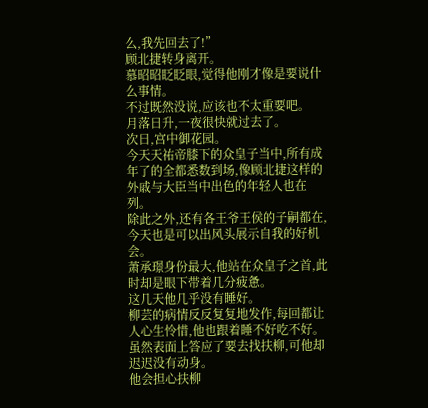么,我先回去了!”
顾北捷转身离开。
慕昭昭眨眨眼,觉得他刚才像是要说什么事情。
不过既然没说,应该也不太重要吧。
月落日升,一夜很快就过去了。
次日,宫中御花园。
今天天祐帝膝下的众皇子当中,所有成年了的全都悉数到场,像顾北捷这样的外戚与大臣当中出色的年轻人也在列。
除此之外,还有各王爷王侯的子嗣都在,今天也是可以出风头展示自我的好机会。
萧承璟身份最大,他站在众皇子之首,此时却是眼下带着几分疲惫。
这几天他几乎没有睡好。
柳芸的病情反反复复地发作,每回都让人心生怜惜,他也跟着睡不好吃不好。
虽然表面上答应了要去找扶柳,可他却迟迟没有动身。
他会担心扶柳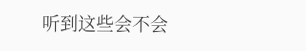听到这些会不会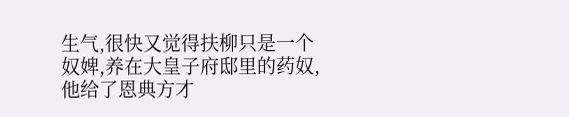生气,很快又觉得扶柳只是一个奴婢,养在大皇子府邸里的药奴,他给了恩典方才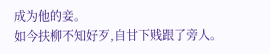成为他的妾。
如今扶柳不知好歹,自甘下贱跟了旁人。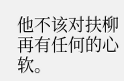他不该对扶柳再有任何的心软。